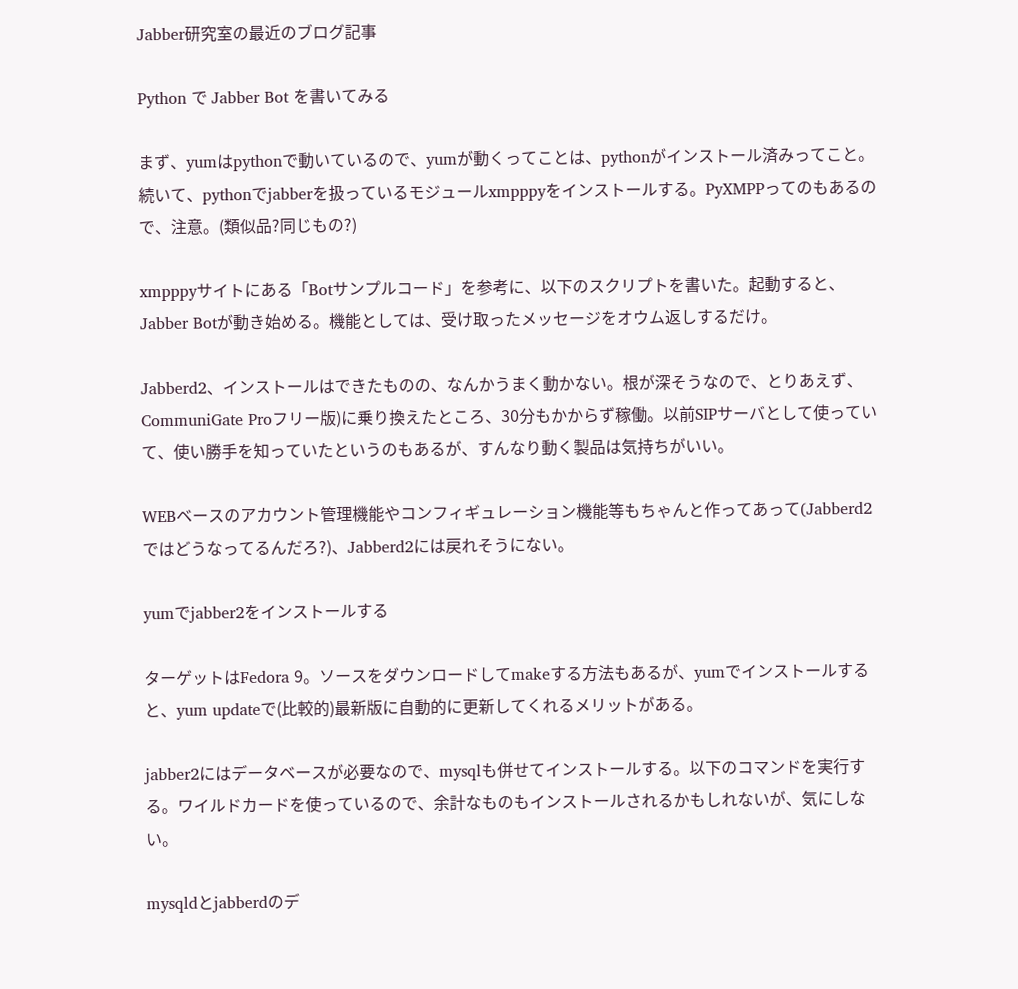Jabber研究室の最近のブログ記事

Python で Jabber Bot を書いてみる

まず、yumはpythonで動いているので、yumが動くってことは、pythonがインストール済みってこと。
続いて、pythonでjabberを扱っているモジュールxmpppyをインストールする。PyXMPPってのもあるので、注意。(類似品?同じもの?)

xmpppyサイトにある「Botサンプルコード」を参考に、以下のスクリプトを書いた。起動すると、Jabber Botが動き始める。機能としては、受け取ったメッセージをオウム返しするだけ。

Jabberd2、インストールはできたものの、なんかうまく動かない。根が深そうなので、とりあえず、CommuniGate Proフリー版)に乗り換えたところ、30分もかからず稼働。以前SIPサーバとして使っていて、使い勝手を知っていたというのもあるが、すんなり動く製品は気持ちがいい。

WEBベースのアカウント管理機能やコンフィギュレーション機能等もちゃんと作ってあって(Jabberd2ではどうなってるんだろ?)、Jabberd2には戻れそうにない。

yumでjabber2をインストールする

ターゲットはFedora 9。ソースをダウンロードしてmakeする方法もあるが、yumでインストールすると、yum updateで(比較的)最新版に自動的に更新してくれるメリットがある。

jabber2にはデータベースが必要なので、mysqlも併せてインストールする。以下のコマンドを実行する。ワイルドカードを使っているので、余計なものもインストールされるかもしれないが、気にしない。

mysqldとjabberdのデ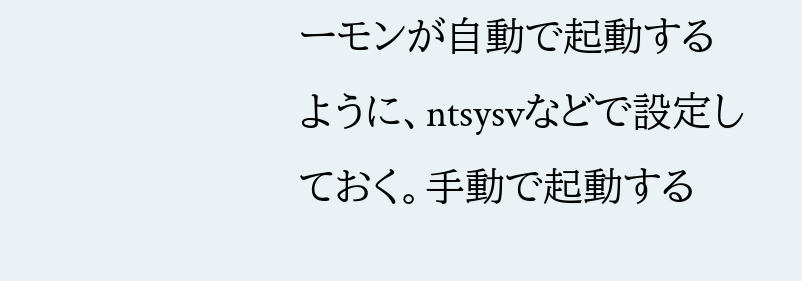ーモンが自動で起動するように、ntsysvなどで設定しておく。手動で起動する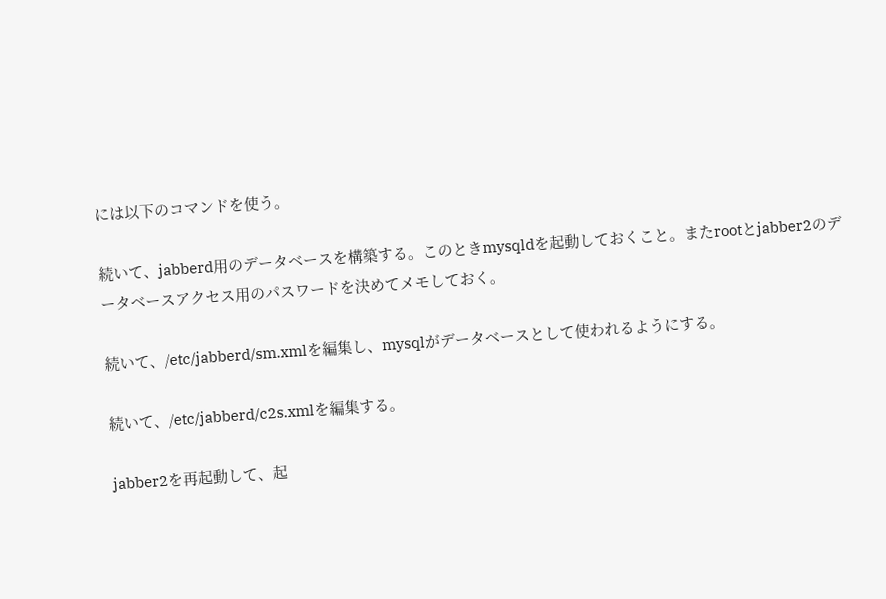には以下のコマンドを使う。

続いて、jabberd用のデータベースを構築する。このときmysqldを起動しておくこと。またrootとjabber2のデータベースアクセス用のパスワードを決めてメモしておく。

続いて、/etc/jabberd/sm.xmlを編集し、mysqlがデータベースとして使われるようにする。

続いて、/etc/jabberd/c2s.xmlを編集する。

jabber2を再起動して、起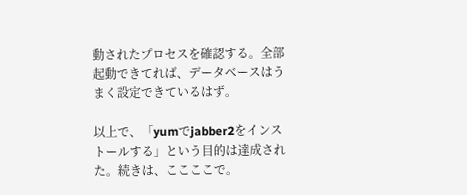動されたプロセスを確認する。全部起動できてれば、データベースはうまく設定できているはず。

以上で、「yumでjabber2をインストールする」という目的は達成された。続きは、ここここで。